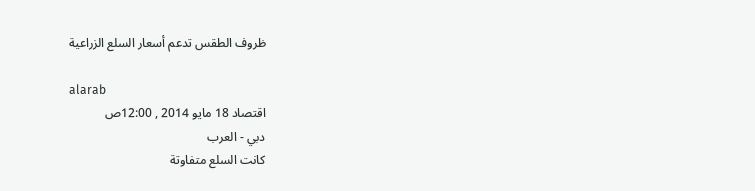ظروف الطقس تدعم أسعار السلع الزراعية

alarab
اقتصاد 18 مايو 2014 , 12:00ص
دبي - العرب
كانت السلع متفاوتة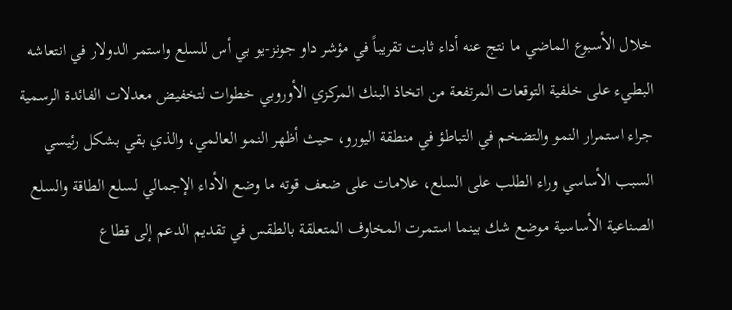خلال الأسبوع الماضي ما نتج عنه أداء ثابت تقريباً في مؤشر داو جونز-يو بي أس للسلع واستمر الدولار في انتعاشه البطيء على خلفية التوقعات المرتفعة من اتخاذ البنك المركزي الأوروبي خطوات لتخفيض معدلات الفائدة الرسمية جراء استمرار النمو والتضخم في التباطؤ في منطقة اليورو، حيث أظهر النمو العالمي، والذي بقي بشكل رئيسي السبب الأساسي وراء الطلب على السلع، علامات على ضعف قوته ما وضع الأداء الإجمالي لسلع الطاقة والسلع الصناعية الأساسية موضع شك بينما استمرت المخاوف المتعلقة بالطقس في تقديم الدعم إلى قطاع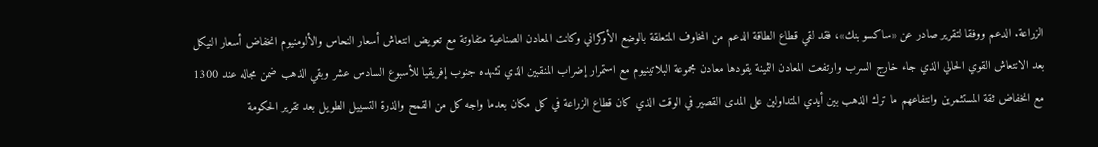الزراعة. الدعم ووفقا لتقرير صادر عن «ساكسو بنك»، فقد لقي قطاع الطاقة الدعم من المخاوف المتعلقة بالوضع الأوكراني وكانت المعادن الصناعية متفاوتة مع تعويض انتعاش أسعار النحاس والألومنيوم انخفاض أسعار النيكل بعد الانتعاش القوي الحالي الذي جاء خارج السرب وارتفعت المعادن الثمينة يقودها معادن مجموعة البلاتينيوم مع استمرار إضراب المنقبين الذي تشهده جنوب إفريقيا للأسبوع السادس عشر وبقي الذهب ضمن مجاله عند 1300 مع انخفاض ثقة المستثمرين وانتفاعهم ما ترك الذهب بين أيدي المتداولين على المدى القصير في الوقت الذي كان قطاع الزراعة في كل مكان بعدما واجه كل من القمح والذرة التسييل الطويل بعد تقرير الحكومة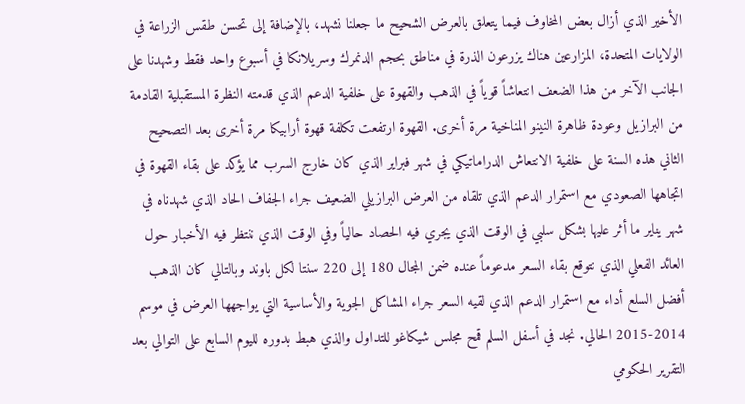الأخير الذي أزال بعض المخاوف فيما يتعلق بالعرض الشحيح ما جعلنا نشهد، بالإضافة إلى تحسن طقس الزراعة في الولايات المتحدة، المزارعين هناك يزرعون الذرة في مناطق بحجم الدنمرك وسريلانكا في أسبوع واحد فقط وشهدنا على الجانب الآخر من هذا الضعف انتعاشاً قوياً في الذهب والقهوة على خلفية الدعم الذي قدمته النظرة المستقبلية القادمة من البرازيل وعودة ظاهرة النينو المناخية مرة أخرى. القهوة ارتفعت تكلفة قهوة أرابيكا مرة أخرى بعد التصحيح الثاني هذه السنة على خلفية الانتعاش الدراماتيكي في شهر فبراير الذي كان خارج السرب مما يؤكد على بقاء القهوة في اتجاهها الصعودي مع استمرار الدعم الذي تلقاه من العرض البرازيلي الضعيف جراء الجفاف الحاد الذي شهدناه في شهر يناير ما أثر عليها بشكل سلبي في الوقت الذي يجري فيه الحصاد حالياً وفي الوقت الذي ننتظر فيه الأخبار حول العائد الفعلي الذي نتوقع بقاء السعر مدعوماً عنده ضمن المجال 180 إلى 220 سنتا لكل باوند وبالتالي كان الذهب أفضل السلع أداء مع استمرار الدعم الذي لقيه السعر جراء المشاكل الجوية والأساسية التي يواجهها العرض في موسم 2014-2015 الحالي. نجد في أسفل السلم قمح مجلس شيكاغو للتداول والذي هبط بدوره لليوم السابع على التوالي بعد التقرير الحكومي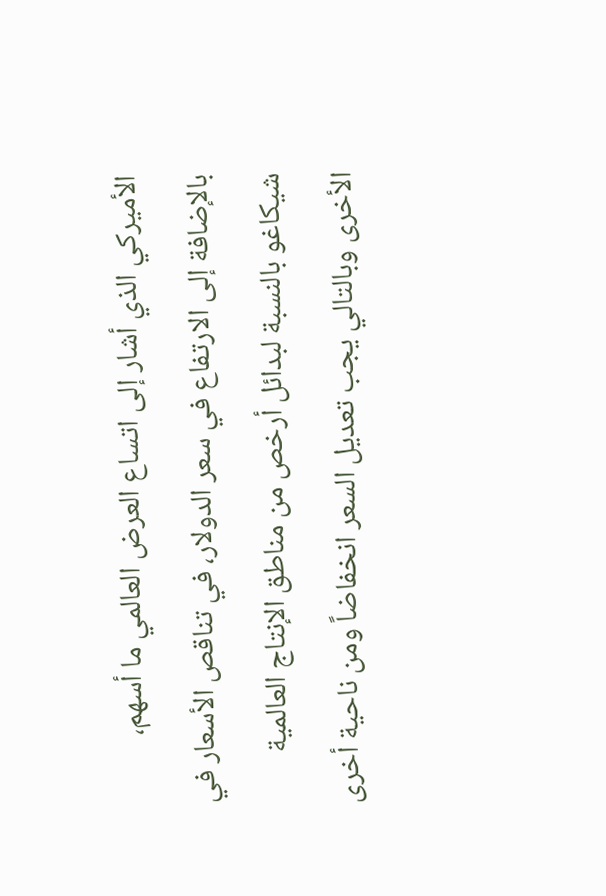الأميركي الذي أشار إلى اتساع العرض العالمي ما أسهم، بالإضافة إلى الارتفاع في سعر الدولار، في تناقص الأسعار في شيكاغو بالنسبة لبدائل أرخص من مناطق الإنتاج العالمية الأخرى وبالتالي يجب تعديل السعر انخفاضاً ومن ناحية أخرى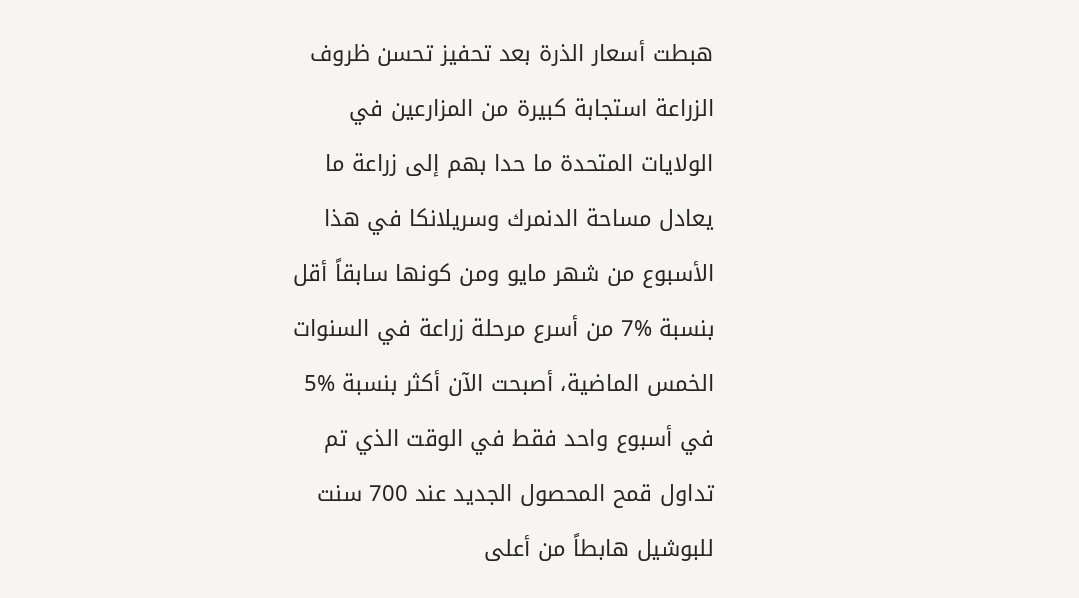هبطت أسعار الذرة بعد تحفيز تحسن ظروف الزراعة استجابة كبيرة من المزارعين في الولايات المتحدة ما حدا بهم إلى زراعة ما يعادل مساحة الدنمرك وسريلانكا في هذا الأسبوع من شهر مايو ومن كونها سابقاً أقل بنسبة %7 من أسرع مرحلة زراعة في السنوات الخمس الماضية، أصبحت الآن أكثر بنسبة %5 في أسبوع واحد فقط في الوقت الذي تم تداول قمح المحصول الجديد عند 700 سنت للبوشيل هابطاً من أعلى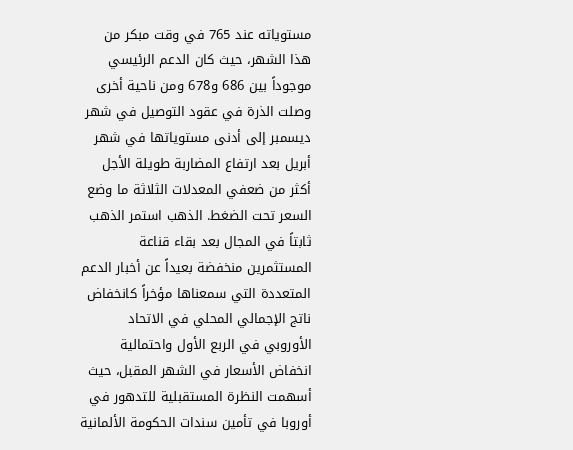مستوياته عند 765 في وقت مبكر من هذا الشهر، حيث كان الدعم الرئيسي موجوداً بين 686 و678 ومن ناحية أخرى وصلت الذرة في عقود التوصيل في شهر ديسمبر إلى أدنى مستوياتها في شهر أبريل بعد ارتفاع المضاربة طويلة الأجل أكثر من ضعفي المعدلات الثلاثة ما وضع السعر تحت الضغط. الذهب استمر الذهب ثابتاً في المجال بعد بقاء قناعة المستثمرين منخفضة بعيداً عن أخبار الدعم المتعددة التي سمعناها مؤخراً كانخفاض ناتج الإجمالي المحلي في الاتحاد الأوروبي في الربع الأول واحتمالية انخفاض الأسعار في الشهر المقبل، حيث أسهمت النظرة المستقبلية للتدهور في أوروبا في تأمين سندات الحكومة الألمانية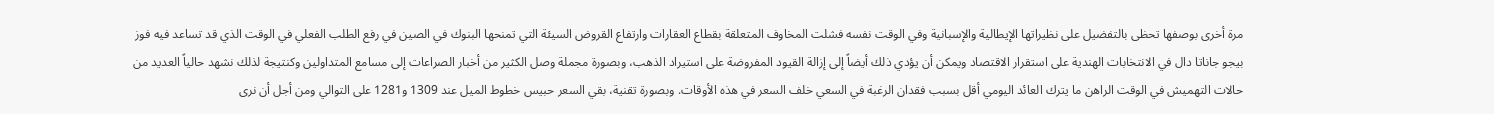مرة أخرى بوصفها تحظى بالتفضيل على نظيراتها الإيطالية والإسبانية وفي الوقت نفسه فشلت المخاوف المتعلقة بقطاع العقارات وارتفاع القروض السيئة التي تمنحها البنوك في الصين في رفع الطلب الفعلي في الوقت الذي قد تساعد فيه فوز بيجو جاناتا دال في الانتخابات الهندية على استقرار الاقتصاد ويمكن أن يؤدي ذلك أيضاً إلى إزالة القيود المفروضة على استيراد الذهب، وبصورة مجملة وصل الكثير من أخبار الصراعات إلى مسامع المتداولين وكنتيجة لذلك نشهد حالياً العديد من حالات التهميش في الوقت الراهن ما يترك العائد اليومي أقل بسبب فقدان الرغبة في السعي خلف السعر في هذه الأوقات. وبصورة تقنية، بقي السعر حبيس خطوط الميل عند 1309 و1281 على التوالي ومن أجل أن نرى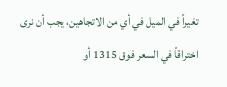تغيراً في الميل في أي من الاتجاهين، يجب أن نرى اختراقاً في السعر فوق 1315 أو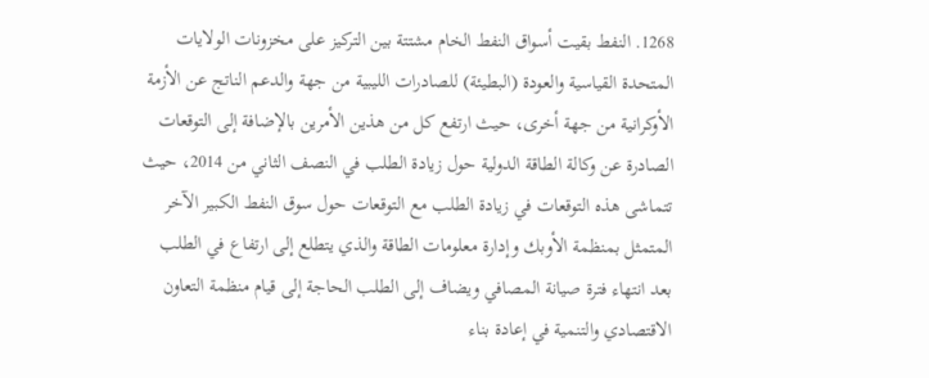1268. النفط بقيت أسواق النفط الخام مشتتة بين التركيز على مخزونات الولايات المتحدة القياسية والعودة (البطيئة) للصادرات الليبية من جهة والدعم الناتج عن الأزمة الأوكرانية من جهة أخرى، حيث ارتفع كل من هذين الأمرين بالإضافة إلى التوقعات الصادرة عن وكالة الطاقة الدولية حول زيادة الطلب في النصف الثاني من 2014، حيث تتماشى هذه التوقعات في زيادة الطلب مع التوقعات حول سوق النفط الكبير الآخر المتمثل بمنظمة الأوبك وإدارة معلومات الطاقة والذي يتطلع إلى ارتفاع في الطلب بعد انتهاء فترة صيانة المصافي ويضاف إلى الطلب الحاجة إلى قيام منظمة التعاون الاقتصادي والتنمية في إعادة بناء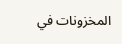المخزونات في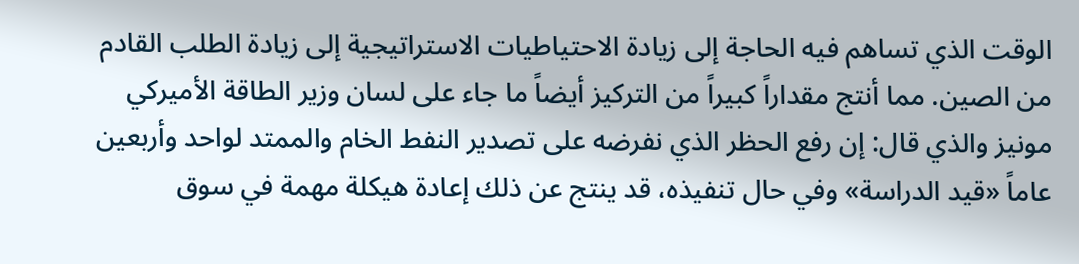الوقت الذي تساهم فيه الحاجة إلى زيادة الاحتياطيات الاستراتيجية إلى زيادة الطلب القادم من الصين. مما أنتج مقداراً كبيراً من التركيز أيضاً ما جاء على لسان وزير الطاقة الأميركي مونيز والذي قال: إن رفع الحظر الذي نفرضه على تصدير النفط الخام والممتد لواحد وأربعين عاماً «قيد الدراسة» وفي حال تنفيذه، قد ينتج عن ذلك إعادة هيكلة مهمة في سوق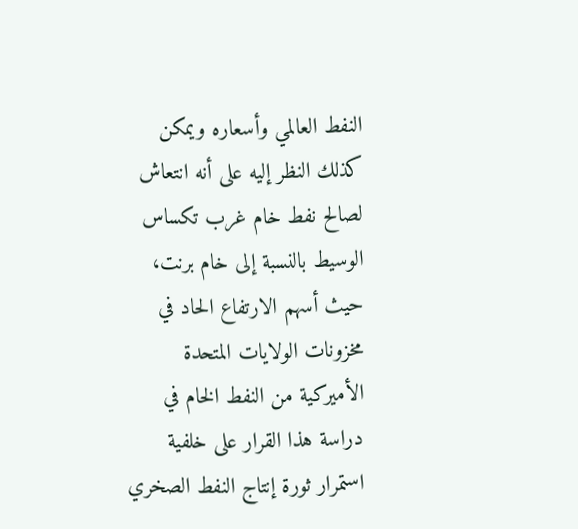النفط العالمي وأسعاره ويمكن كذلك النظر إليه على أنه انتعاش لصالح نفط خام غرب تكساس الوسيط بالنسبة إلى خام برنت، حيث أسهم الارتفاع الحاد في مخزونات الولايات المتحدة الأميركية من النفط الخام في دراسة هذا القرار على خلفية استمرار ثورة إنتاج النفط الصخري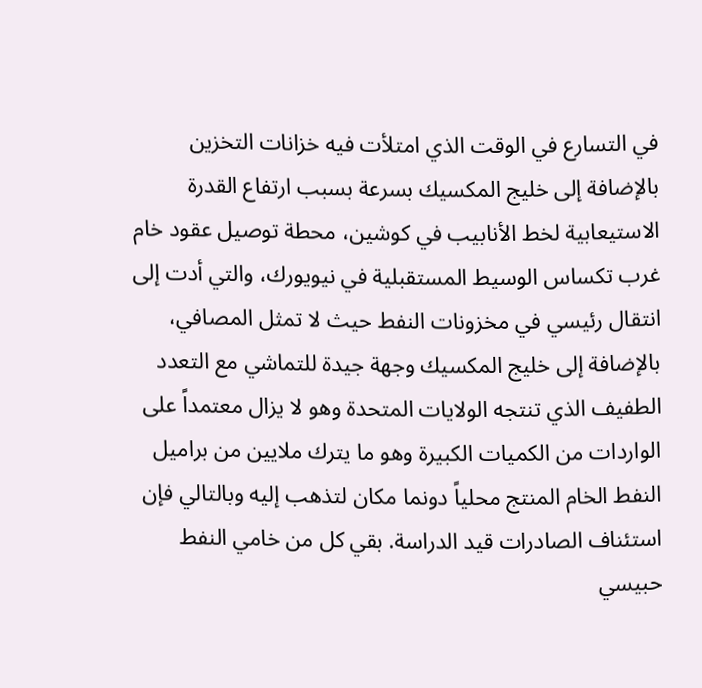في التسارع في الوقت الذي امتلأت فيه خزانات التخزين بالإضافة إلى خليج المكسيك بسرعة بسبب ارتفاع القدرة الاستيعابية لخط الأنابيب في كوشين، محطة توصيل عقود خام غرب تكساس الوسيط المستقبلية في نيويورك، والتي أدت إلى انتقال رئيسي في مخزونات النفط حيث لا تمثل المصافي، بالإضافة إلى خليج المكسيك وجهة جيدة للتماشي مع التعدد الطفيف الذي تنتجه الولايات المتحدة وهو لا يزال معتمداً على الواردات من الكميات الكبيرة وهو ما يترك ملايين من براميل النفط الخام المنتج محلياً دونما مكان لتذهب إليه وبالتالي فإن استئناف الصادرات قيد الدراسة. بقي كل من خامي النفط حبيسي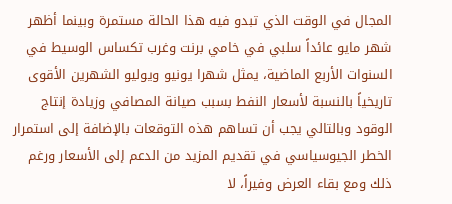المجال في الوقت الذي تبدو فيه هذا الحالة مستمرة وبينما أظهر شهر مايو عائداً سلبي في خامي برنت وغرب تكساس الوسيط في السنوات الأربع الماضية، يمثل شهرا يونيو ويوليو الشهرين الأقوى تاريخياً بالنسبة لأسعار النفط بسبب صيانة المصافي وزيادة إنتاج الوقود وبالتالي يجب أن تساهم هذه التوقعات بالإضافة إلى استمرار الخطر الجيوسياسي في تقديم المزيد من الدعم إلى الأسعار ورغم ذلك ومع بقاء العرض وفيراً، لا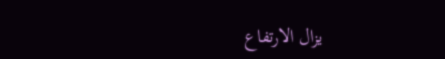يزال الارتفاع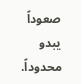صعوداً يبدو محدوداً.